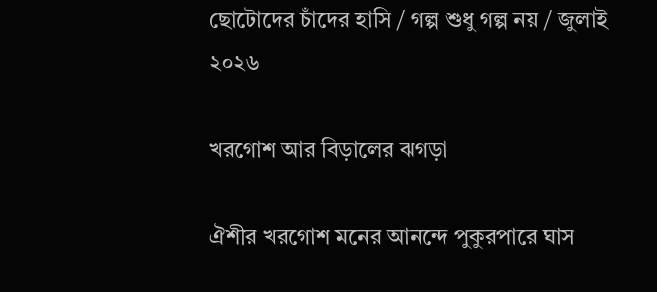ছোটোদের চাঁদের হাসি / গল্প শুধু গল্প নয় / জুলাই ২০২৬

খরগোশ আর বিড়ালের ঝগড়া

ঐশীর খরগোশ মনের আনন্দে পুকুরপারে ঘাস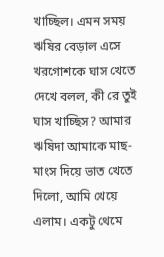খাচ্ছিল। এমন সময় ঋষির বেড়াল এসে খরগোশকে ঘাস খেতে দেখে বলল, কী রে তুই ঘাস খাচ্ছিস? আমার ঋষিদা আমাকে মাছ-মাংস দিয়ে ভাত খেতে দিলো, আমি খেয়ে এলাম। একটু থেমে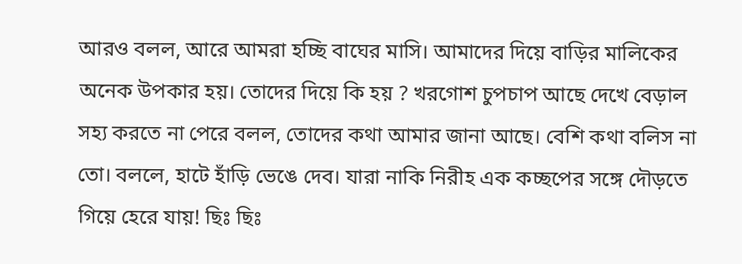আরও বলল, আরে আমরা হচ্ছি বাঘের মাসি। আমাদের দিয়ে বাড়ির মালিকের অনেক উপকার হয়। তোদের দিয়ে কি হয় ? খরগোশ চুপচাপ আছে দেখে বেড়াল সহ্য করতে না পেরে বলল, তোদের কথা আমার জানা আছে। বেশি কথা বলিস না তো। বললে, হাটে হাঁড়ি ভেঙে দেব। যারা নাকি নিরীহ এক কচ্ছপের সঙ্গে দৌড়তে গিয়ে হেরে যায়! ছিঃ ছিঃ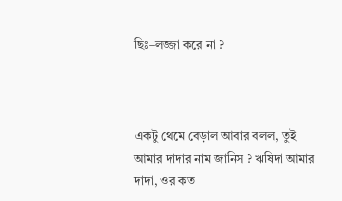ছিঃ–লজ্জা করে না ?



একটু থেমে বেড়াল আবার বলল, তুই আমার দাদার নাম জানিস ? ঋষিদা আমার দাদা, ওর কত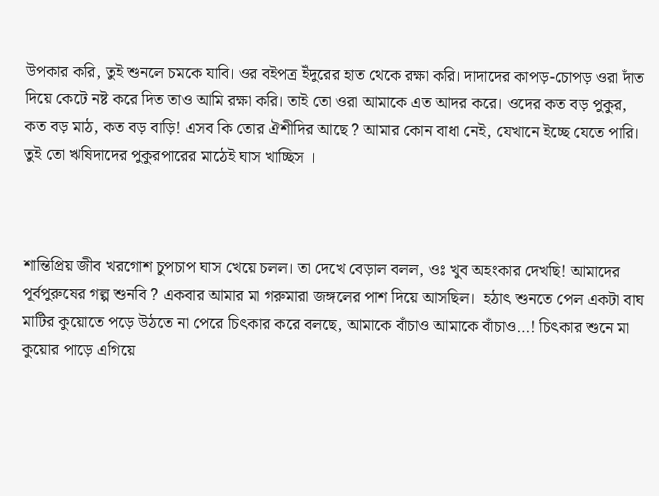উপকার করি, তুই শুনলে চমকে যাবি। ওর বইপত্র ইঁদুরের হাত থেকে রক্ষা করি। দাদাদের কাপড়-চোপড় ওরা দাঁত দিয়ে কেটে নষ্ট করে দিত তাও আমি রক্ষা করি। তাই তো ওরা আমাকে এত আদর করে। ওদের কত বড় পুকুর, কত বড় মাঠ, কত বড় বাড়ি! এসব কি তোর ঐশীদির আছে ? আমার কোন বাধা নেই, যেখানে ইচ্ছে যেতে পারি। তুই তো ঋষিদাদের পুকুরপারের মাঠেই ঘাস খাচ্ছিস ।



শান্তিপ্ৰিয় জীব খরগোশ চুপচাপ ঘাস খেয়ে চলল। তা দেখে বেড়াল বলল, ওঃ খুব অহংকার দেখছি! আমাদের পূর্বপুরুষের গল্প শুনবি ? একবার আমার মা গরুমারা জঙ্গলের পাশ দিয়ে আসছিল।  হঠাৎ শুনতে পেল একটা বাঘ মাটির কুয়োতে পড়ে উঠতে না পেরে চিৎকার করে বলছে, আমাকে বাঁচাও আমাকে বাঁচাও…! চিৎকার শুনে মা কুয়োর পাড়ে এগিয়ে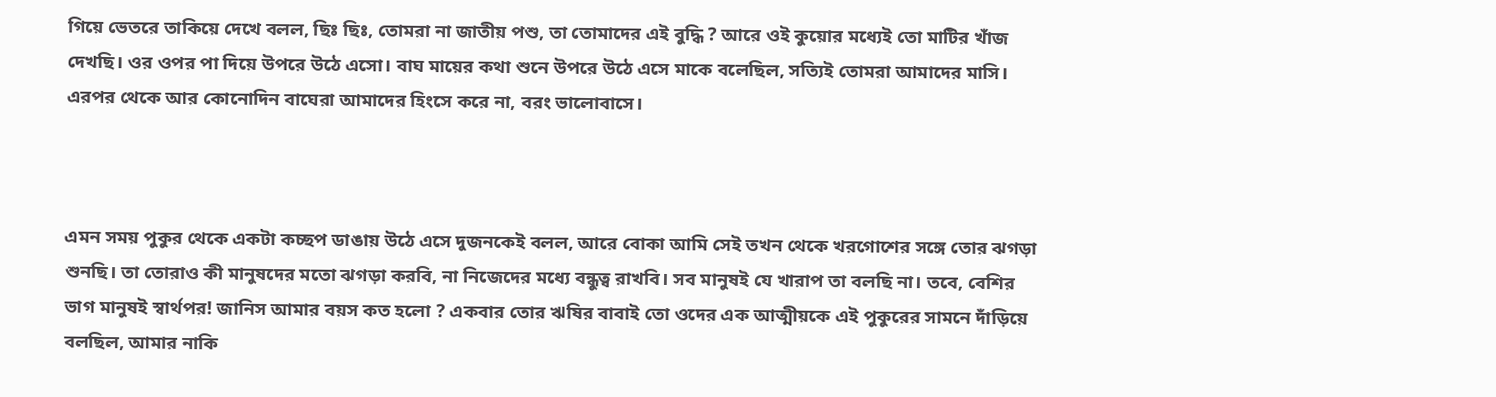গিয়ে ভেতরে তাকিয়ে দেখে বলল, ছিঃ ছিঃ, তোমরা না জাতীয় পশু, তা তোমাদের এই বুদ্ধি ? আরে ওই কুয়োর মধ্যেই তো মাটির খাঁজ দেখছি। ওর ওপর পা দিয়ে উপরে উঠে এসো। বাঘ মায়ের কথা শুনে উপরে উঠে এসে মাকে বলেছিল, সত্যিই তোমরা আমাদের মাসি। এরপর থেকে আর কোনোদিন বাঘেরা আমাদের হিংসে করে না, বরং ভালোবাসে।



এমন সময় পুকুর থেকে একটা কচ্ছপ ডাঙায় উঠে এসে দুজনকেই বলল, আরে বোকা আমি সেই তখন থেকে খরগোশের সঙ্গে তোর ঝগড়া শুনছি। তা তোরাও কী মানুষদের মতো ঝগড়া করবি, না নিজেদের মধ্যে বন্ধুত্ব রাখবি। সব মানুষই যে খারাপ তা বলছি না। তবে, বেশির ভাগ মানুষই স্বার্থপর! জানিস আমার বয়স কত হলো ? একবার তোর ঋষির বাবাই তো ওদের এক আত্মীয়কে এই পুকুরের সামনে দাঁড়িয়ে বলছিল, আমার নাকি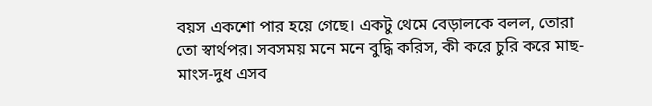বয়স একশো পার হয়ে গেছে। একটু থেমে বেড়ালকে বলল, তোরা তো স্বার্থপর। সবসময় মনে মনে বুদ্ধি করিস, কী করে চুরি করে মাছ-মাংস-দুধ এসব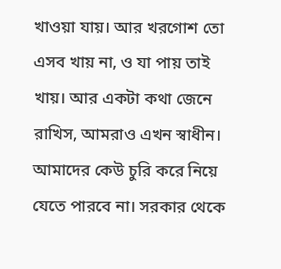খাওয়া যায়। আর খরগোশ তো এসব খায় না, ও যা পায় তাই খায়। আর একটা কথা জেনে রাখিস, আমরাও এখন স্বাধীন। আমাদের কেউ চুরি করে নিয়ে যেতে পারবে না। সরকার থেকে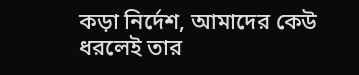কড়া নির্দেশ, আমাদের কেউ ধরলেই তার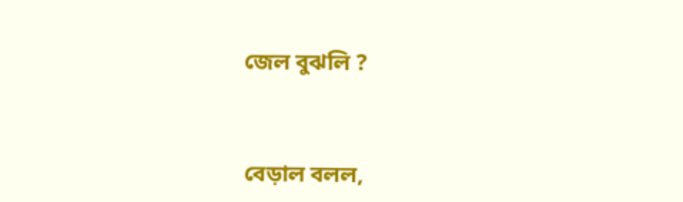জেল বুঝলি ?



বেড়াল বলল,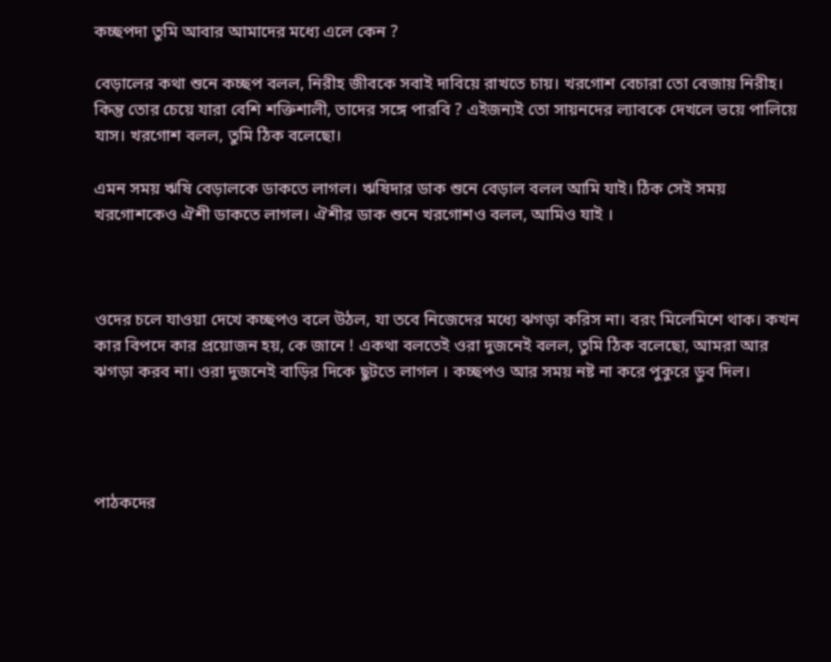কচ্ছপদা তুমি আবার আমাদের মধ্যে এলে কেন ?

বেড়ালের কথা শুনে কচ্ছপ বলল, নিরীহ জীবকে সবাই দাবিয়ে রাখতে চায়। খরগোশ বেচারা তো বেজায় নিরীহ। কিন্তু তোর চেয়ে যারা বেশি শক্তিশালী, তাদের সঙ্গে পারবি ? এইজন্যই তো সায়নদের ল্যাবকে দেখলে ভয়ে পালিয়ে যাস। খরগোশ বলল, তুমি ঠিক বলেছো।

এমন সময় ঋষি বেড়ালকে ডাকতে লাগল। ঋষিদার ডাক শুনে বেড়াল বলল আমি যাই। ঠিক সেই সময় খরগোশকেও ঐশী ডাকতে লাগল। ঐশীর ডাক শুনে খরগোশও বলল, আমিও যাই ।



ওদের চলে যাওয়া দেখে কচ্ছপও বলে উঠল, যা তবে নিজেদের মধ্যে ঝগড়া করিস না। বরং মিলেমিশে থাক। কখন কার বিপদে কার প্রয়োজন হয়, কে জানে ! একথা বলতেই ওরা দুজনেই বলল, তুমি ঠিক বলেছো, আমরা আর ঝগড়া করব না। ওরা দুজনেই বাড়ির দিকে ছুটতে লাগল । কচ্ছপও আর সময় নষ্ট না করে পুকুরে ডুব দিল।




পাঠকদের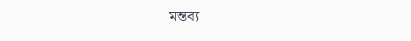মন্তব্য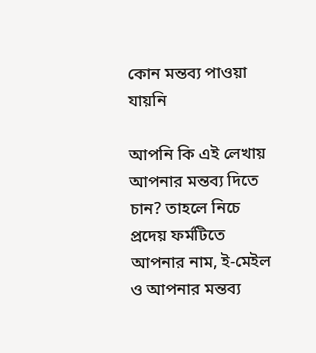কোন মন্তব্য পাওয়া যায়নি

আপনি কি এই লেখায় আপনার মন্তব্য দিতে চান? তাহলে নিচে প্রদেয় ফর্মটিতে আপনার নাম, ই-মেইল ও আপনার মন্তব্য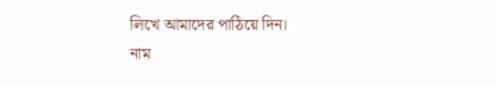লিখে আমাদের পাঠিয়ে দিন।
নাম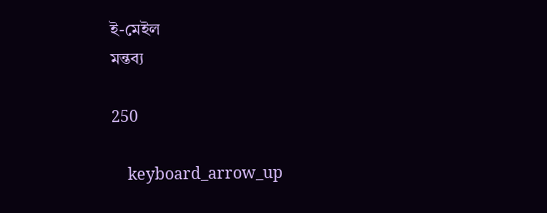ই-মেইল
মন্তব্য

250

    keyboard_arrow_up